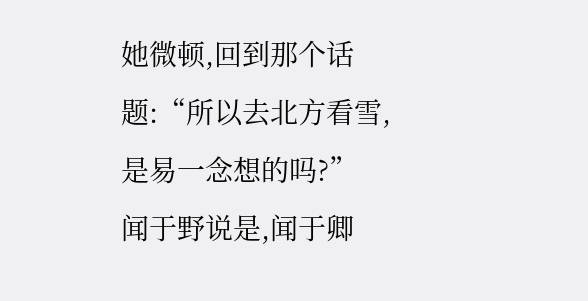她微顿,回到那个话题:“所以去北方看雪,是易一念想的吗?”
闻于野说是,闻于卿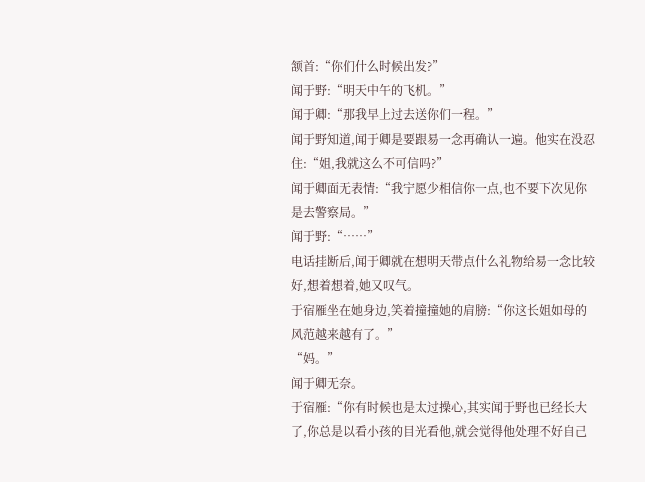颔首:“你们什么时候出发?”
闻于野:“明天中午的飞机。”
闻于卿:“那我早上过去送你们一程。”
闻于野知道,闻于卿是要跟易一念再确认一遍。他实在没忍住:“姐,我就这么不可信吗?”
闻于卿面无表情:“我宁愿少相信你一点,也不要下次见你是去警察局。”
闻于野:“……”
电话挂断后,闻于卿就在想明天带点什么礼物给易一念比较好,想着想着,她又叹气。
于宿雁坐在她身边,笑着撞撞她的肩膀:“你这长姐如母的风范越来越有了。”
“妈。”
闻于卿无奈。
于宿雁:“你有时候也是太过操心,其实闻于野也已经长大了,你总是以看小孩的目光看他,就会觉得他处理不好自己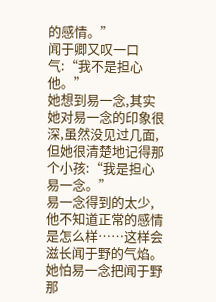的感情。”
闻于卿又叹一口气:“我不是担心他。”
她想到易一念,其实她对易一念的印象很深,虽然没见过几面,但她很清楚地记得那个小孩:“我是担心易一念。”
易一念得到的太少,他不知道正常的感情是怎么样……这样会滋长闻于野的气焰。
她怕易一念把闻于野那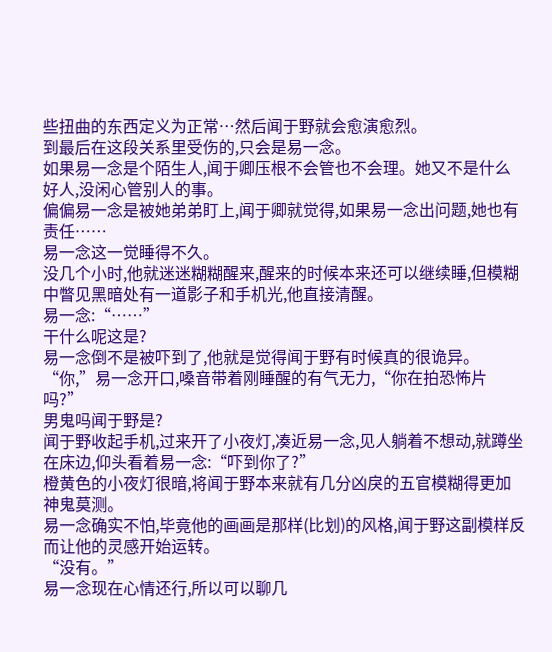些扭曲的东西定义为正常…然后闻于野就会愈演愈烈。
到最后在这段关系里受伤的,只会是易一念。
如果易一念是个陌生人,闻于卿压根不会管也不会理。她又不是什么好人,没闲心管别人的事。
偏偏易一念是被她弟弟盯上,闻于卿就觉得,如果易一念出问题,她也有责任……
易一念这一觉睡得不久。
没几个小时,他就迷迷糊糊醒来,醒来的时候本来还可以继续睡,但模糊中瞥见黑暗处有一道影子和手机光,他直接清醒。
易一念:“……”
干什么呢这是?
易一念倒不是被吓到了,他就是觉得闻于野有时候真的很诡异。
“你,”易一念开口,嗓音带着刚睡醒的有气无力,“你在拍恐怖片吗?”
男鬼吗闻于野是?
闻于野收起手机,过来开了小夜灯,凑近易一念,见人躺着不想动,就蹲坐在床边,仰头看着易一念:“吓到你了?”
橙黄色的小夜灯很暗,将闻于野本来就有几分凶戾的五官模糊得更加神鬼莫测。
易一念确实不怕,毕竟他的画画是那样(比划)的风格,闻于野这副模样反而让他的灵感开始运转。
“没有。”
易一念现在心情还行,所以可以聊几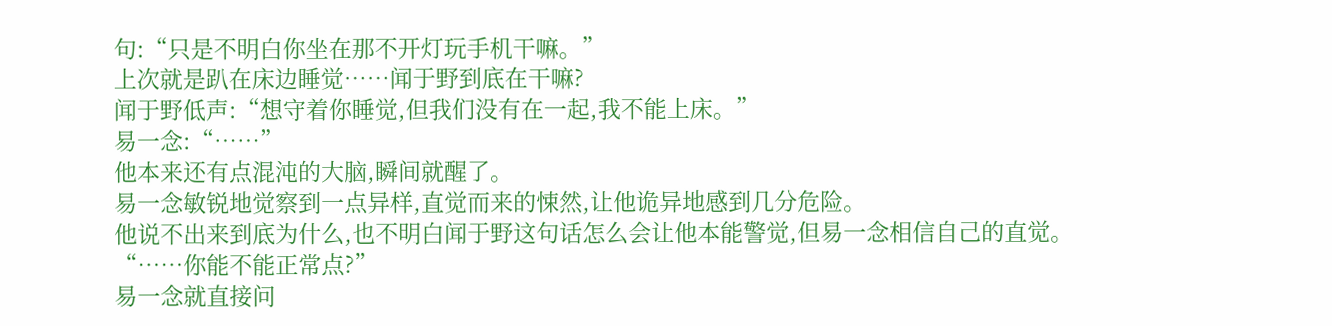句:“只是不明白你坐在那不开灯玩手机干嘛。”
上次就是趴在床边睡觉……闻于野到底在干嘛?
闻于野低声:“想守着你睡觉,但我们没有在一起,我不能上床。”
易一念:“……”
他本来还有点混沌的大脑,瞬间就醒了。
易一念敏锐地觉察到一点异样,直觉而来的悚然,让他诡异地感到几分危险。
他说不出来到底为什么,也不明白闻于野这句话怎么会让他本能警觉,但易一念相信自己的直觉。
“……你能不能正常点?”
易一念就直接问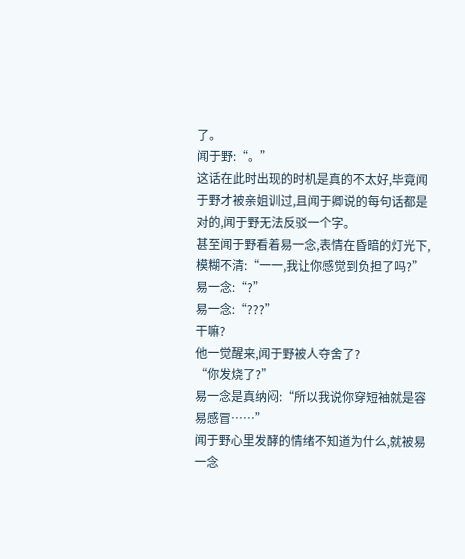了。
闻于野:“。”
这话在此时出现的时机是真的不太好,毕竟闻于野才被亲姐训过,且闻于卿说的每句话都是对的,闻于野无法反驳一个字。
甚至闻于野看着易一念,表情在昏暗的灯光下,模糊不清:“一一,我让你感觉到负担了吗?”
易一念:“?”
易一念:“???”
干嘛?
他一觉醒来,闻于野被人夺舍了?
“你发烧了?”
易一念是真纳闷:“所以我说你穿短袖就是容易感冒……”
闻于野心里发酵的情绪不知道为什么,就被易一念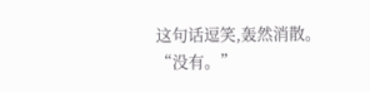这句话逗笑,轰然消散。
“没有。”